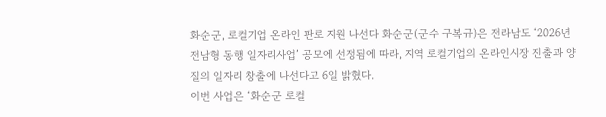화순군, 로컬기업 온라인 판로 지원 나선다 화순군(군수 구복규)은 전라남도 ‘2026년 전남형 동행 일자리사업’ 공모에 선정됨에 따라, 지역 로컬기업의 온라인시장 진출과 양질의 일자리 창출에 나선다고 6일 밝혔다.
이번 사업은 ‘화순군 로컬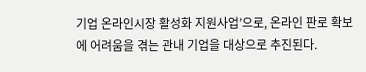기업 온라인시장 활성화 지원사업’으로, 온라인 판로 확보에 어려움을 겪는 관내 기업을 대상으로 추진된다.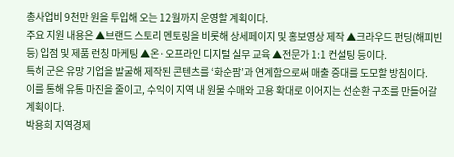총사업비 9천만 원을 투입해 오는 12월까지 운영할 계획이다.
주요 지원 내용은 ▲브랜드 스토리 멘토링을 비롯해 상세페이지 및 홍보영상 제작 ▲크라우드 펀딩(해피빈 등) 입점 및 제품 런칭 마케팅 ▲온·오프라인 디지털 실무 교육 ▲전문가 1:1 컨설팅 등이다.
특히 군은 유망 기업을 발굴해 제작된 콘텐츠를 ‘화순팜’과 연계함으로써 매출 증대를 도모할 방침이다.
이를 통해 유통 마진을 줄이고, 수익이 지역 내 원물 수매와 고용 확대로 이어지는 선순환 구조를 만들어갈 계획이다.
박용희 지역경제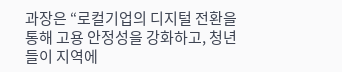과장은 “로컬기업의 디지털 전환을 통해 고용 안정성을 강화하고, 청년들이 지역에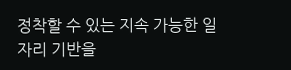정착할 수 있는 지속 가능한 일자리 기반을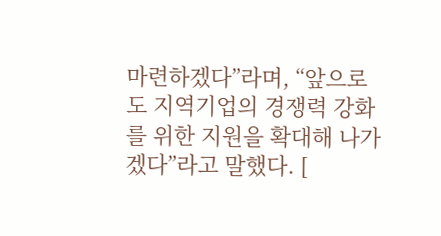마련하겠다”라며, “앞으로도 지역기업의 경쟁력 강화를 위한 지원을 확대해 나가겠다”라고 말했다. [